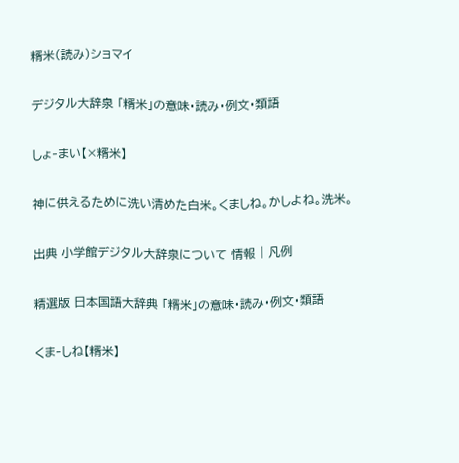糈米(読み)ショマイ

デジタル大辞泉 「糈米」の意味・読み・例文・類語

しょ‐まい【×糈米】

神に供えるために洗い清めた白米。くましね。かしよね。洗米。

出典 小学館デジタル大辞泉について 情報 | 凡例

精選版 日本国語大辞典 「糈米」の意味・読み・例文・類語

くま‐しね【糈米】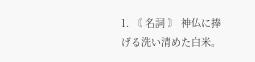1. 〘 名詞 〙 神仏に捧げる洗い清めた白米。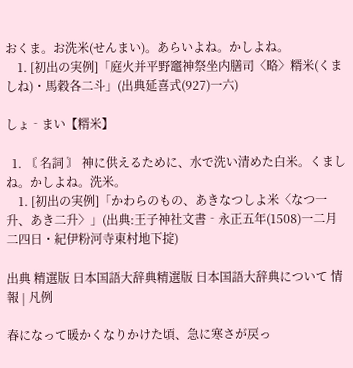おくま。お洗米(せんまい)。あらいよね。かしよね。
    1. [初出の実例]「庭火并平野竈神祭坐内膳司〈略〉糈米(くましね)・馬穀各二斗」(出典延喜式(927)一六)

しょ‐まい【糈米】

  1. 〘 名詞 〙 神に供えるために、水で洗い清めた白米。くましね。かしよね。洗米。
    1. [初出の実例]「かわらのもの、あきなつしよ米〈なつ一升、あき二升〉」(出典:王子神社文書‐永正五年(1508)一二月二四日・紀伊粉河寺東村地下掟)

出典 精選版 日本国語大辞典精選版 日本国語大辞典について 情報 | 凡例

春になって暖かくなりかけた頃、急に寒さが戻っ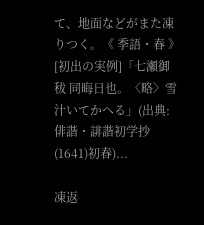て、地面などがまた凍りつく。《 季語・春 》[初出の実例]「七瀬御秡 同晦日也。〈略〉雪汁いてかへる」(出典:俳諧・誹諧初学抄(1641)初春)...

凍返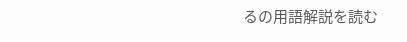るの用語解説を読む